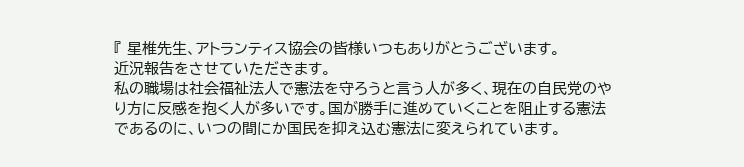『 星椎先生、アトランティス協会の皆様いつもありがとうございます。
近況報告をさせていただきます。
私の職場は社会福祉法人で憲法を守ろうと言う人が多く、現在の自民党のやり方に反感を抱く人が多いです。国が勝手に進めていくことを阻止する憲法であるのに、いつの間にか国民を抑え込む憲法に変えられています。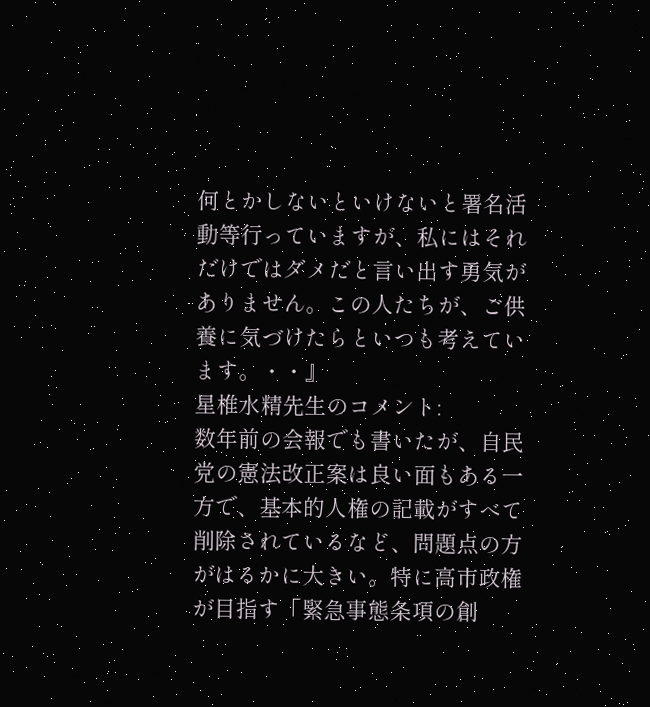何とかしないといけないと署名活動等行っていますが、私にはそれだけではダメだと言い出す勇気がありません。この人たちが、ご供養に気づけたらといつも考えています。・・』
星椎水精先生のコメント:
数年前の会報でも書いたが、自民党の憲法改正案は良い面もある一方で、基本的人権の記載がすべて削除されているなど、問題点の方がはるかに大きい。特に高市政権が目指す「緊急事態条項の創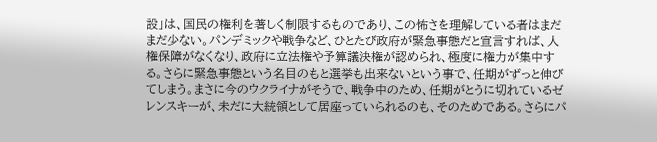設」は、国民の権利を著しく制限するものであり、この怖さを理解している者はまだまだ少ない。パンデミックや戦争など、ひとたび政府が緊急事態だと宣言すれば、人権保障がなくなり、政府に立法権や予算議決権が認められ、極度に権力が集中する。さらに緊急事態という名目のもと選挙も出来ないという事で、任期がずっと伸びてしまう。まさに今のウクライナがそうで、戦争中のため、任期がとうに切れているゼレンスキーが、未だに大統領として居座っていられるのも、そのためである。さらにパ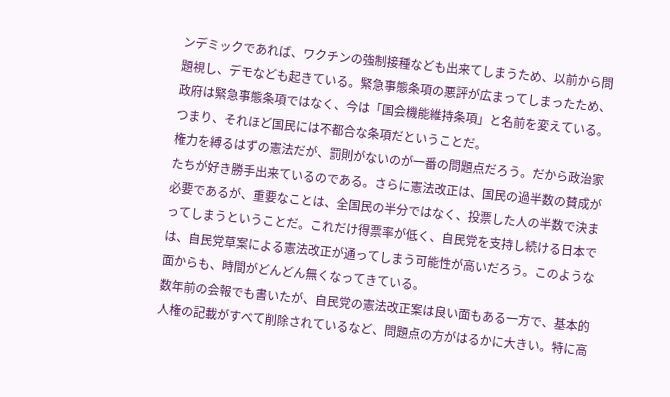ンデミックであれば、ワクチンの強制接種なども出来てしまうため、以前から問題視し、デモなども起きている。緊急事態条項の悪評が広まってしまったため、政府は緊急事態条項ではなく、今は「国会機能維持条項」と名前を変えている。つまり、それほど国民には不都合な条項だということだ。
権力を縛るはずの憲法だが、罰則がないのが一番の問題点だろう。だから政治家たちが好き勝手出来ているのである。さらに憲法改正は、国民の過半数の賛成が必要であるが、重要なことは、全国民の半分ではなく、投票した人の半数で決まってしまうということだ。これだけ得票率が低く、自民党を支持し続ける日本では、自民党草案による憲法改正が通ってしまう可能性が高いだろう。このような面からも、時間がどんどん無くなってきている。
数年前の会報でも書いたが、自民党の憲法改正案は良い面もある一方で、基本的人権の記載がすべて削除されているなど、問題点の方がはるかに大きい。特に高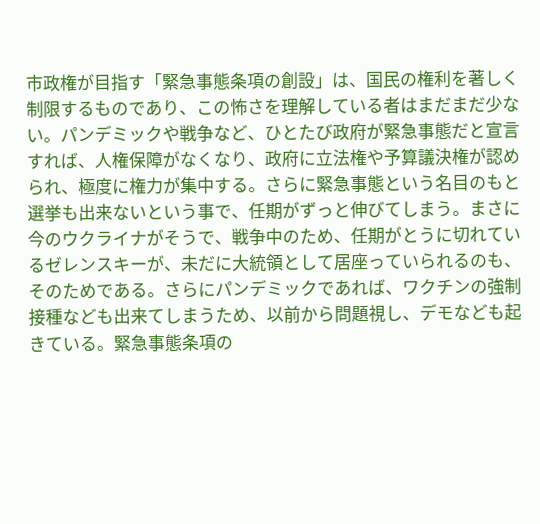市政権が目指す「緊急事態条項の創設」は、国民の権利を著しく制限するものであり、この怖さを理解している者はまだまだ少ない。パンデミックや戦争など、ひとたび政府が緊急事態だと宣言すれば、人権保障がなくなり、政府に立法権や予算議決権が認められ、極度に権力が集中する。さらに緊急事態という名目のもと選挙も出来ないという事で、任期がずっと伸びてしまう。まさに今のウクライナがそうで、戦争中のため、任期がとうに切れているゼレンスキーが、未だに大統領として居座っていられるのも、そのためである。さらにパンデミックであれば、ワクチンの強制接種なども出来てしまうため、以前から問題視し、デモなども起きている。緊急事態条項の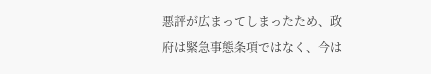悪評が広まってしまったため、政府は緊急事態条項ではなく、今は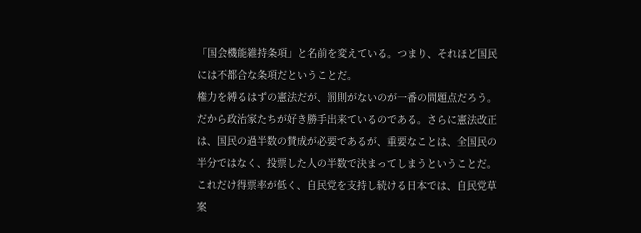「国会機能維持条項」と名前を変えている。つまり、それほど国民には不都合な条項だということだ。
権力を縛るはずの憲法だが、罰則がないのが一番の問題点だろう。だから政治家たちが好き勝手出来ているのである。さらに憲法改正は、国民の過半数の賛成が必要であるが、重要なことは、全国民の半分ではなく、投票した人の半数で決まってしまうということだ。これだけ得票率が低く、自民党を支持し続ける日本では、自民党草案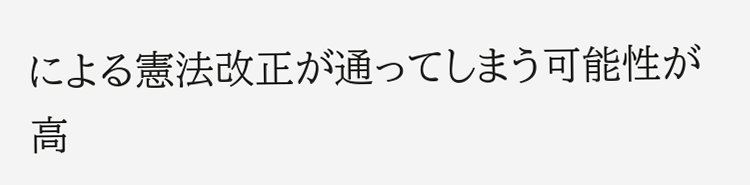による憲法改正が通ってしまう可能性が高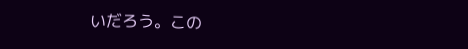いだろう。この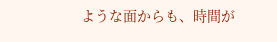ような面からも、時間が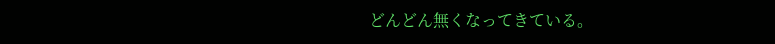どんどん無くなってきている。